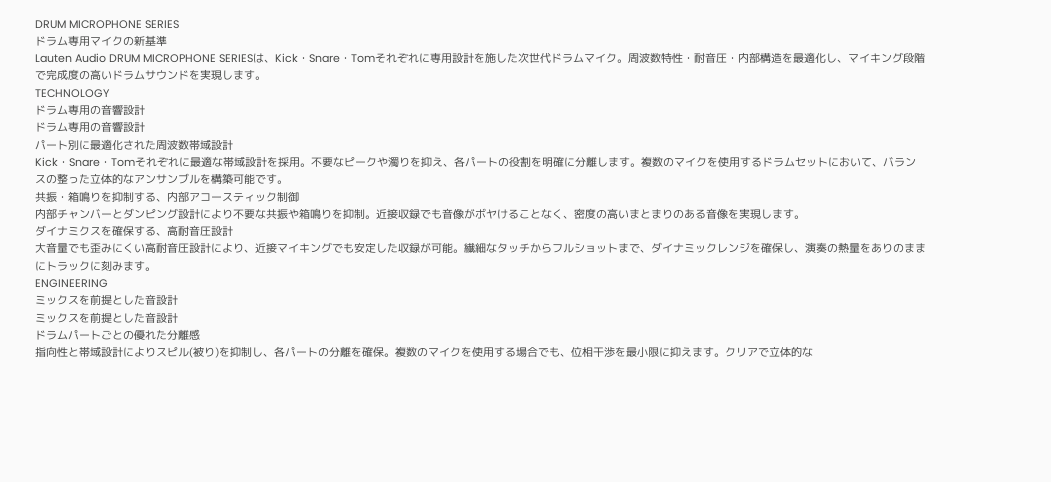DRUM MICROPHONE SERIES
ドラム専用マイクの新基準
Lauten Audio DRUM MICROPHONE SERIESは、Kick・Snare・Tomそれぞれに専用設計を施した次世代ドラムマイク。周波数特性・耐音圧・内部構造を最適化し、マイキング段階で完成度の高いドラムサウンドを実現します。
TECHNOLOGY
ドラム専用の音響設計
ドラム専用の音響設計
パート別に最適化された周波数帯域設計
Kick・Snare・Tomそれぞれに最適な帯域設計を採用。不要なピークや濁りを抑え、各パートの役割を明確に分離します。複数のマイクを使用するドラムセットにおいて、バランスの整った立体的なアンサンブルを構築可能です。
共振・箱鳴りを抑制する、内部アコースティック制御
内部チャンバーとダンピング設計により不要な共振や箱鳴りを抑制。近接収録でも音像がボヤけることなく、密度の高いまとまりのある音像を実現します。
ダイナミクスを確保する、高耐音圧設計
大音量でも歪みにくい高耐音圧設計により、近接マイキングでも安定した収録が可能。繊細なタッチからフルショットまで、ダイナミックレンジを確保し、演奏の熱量をありのままにトラックに刻みます。
ENGINEERING
ミックスを前提とした音設計
ミックスを前提とした音設計
ドラムパートごとの優れた分離感
指向性と帯域設計によりスピル(被り)を抑制し、各パートの分離を確保。複数のマイクを使用する場合でも、位相干渉を最小限に抑えます。クリアで立体的な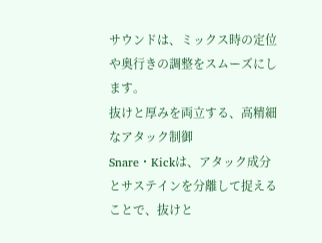サウンドは、ミックス時の定位や奥行きの調整をスムーズにします。
抜けと厚みを両立する、高精細なアタック制御
Snare・Kickは、アタック成分とサステインを分離して捉えることで、抜けと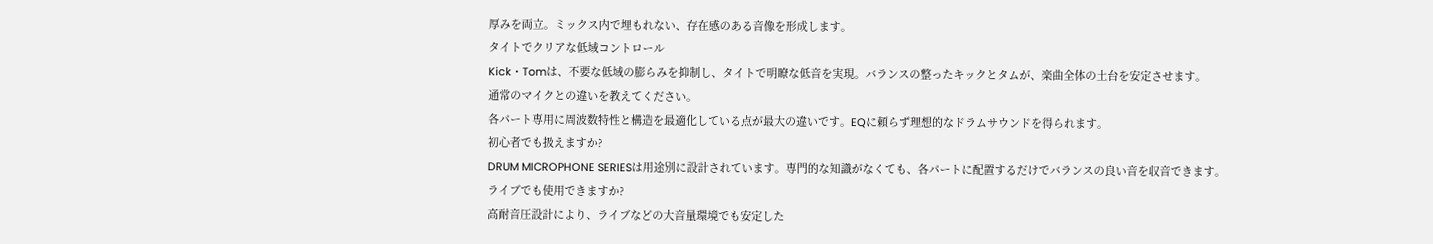厚みを両立。ミックス内で埋もれない、存在感のある音像を形成します。
タイトでクリアな低域コントロール
Kick・Tomは、不要な低域の膨らみを抑制し、タイトで明瞭な低音を実現。バランスの整ったキックとタムが、楽曲全体の土台を安定させます。
通常のマイクとの違いを教えてください。
各パート専用に周波数特性と構造を最適化している点が最大の違いです。EQに頼らず理想的なドラムサウンドを得られます。
初心者でも扱えますか?
DRUM MICROPHONE SERIESは用途別に設計されています。専門的な知識がなくても、各パートに配置するだけでバランスの良い音を収音できます。
ライブでも使用できますか?
高耐音圧設計により、ライブなどの大音量環境でも安定した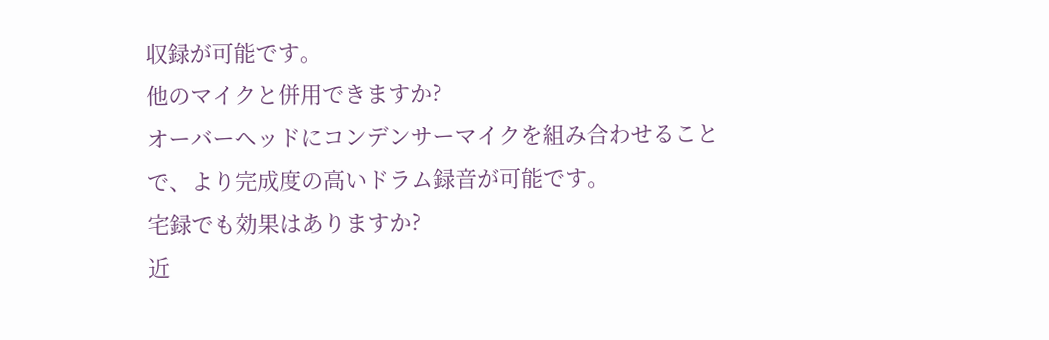収録が可能です。
他のマイクと併用できますか?
オーバーヘッドにコンデンサーマイクを組み合わせることで、より完成度の高いドラム録音が可能です。
宅録でも効果はありますか?
近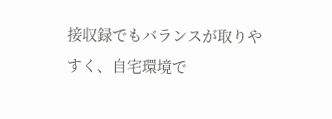接収録でもバランスが取りやすく、自宅環境で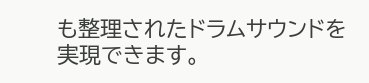も整理されたドラムサウンドを実現できます。